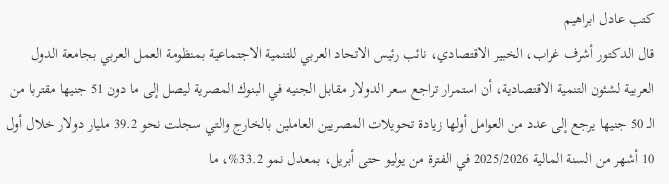كتب عادل ابراهيم
قال الدكتور أشرف غراب، الخبير الاقتصادي، نائب رئيس الاتحاد العربي للتنمية الاجتماعية بمنظومة العمل العربي بجامعة الدول العربية لشئون التنمية الاقتصادية، أن استمرار تراجع سعر الدولار مقابل الجنيه في البنوك المصرية ليصل إلى ما دون 51 جنيها مقتربا من الـ 50 جنيها يرجع إلى عدد من العوامل أولها زيادة تحويلات المصريين العاملين بالخارج والتي سجلت نحو 39.2 مليار دولار خلال أول 10 أشهر من السنة المالية 2025/2026 في الفترة من يوليو حتى أبريل، بمعدل نمو 33.2%، ما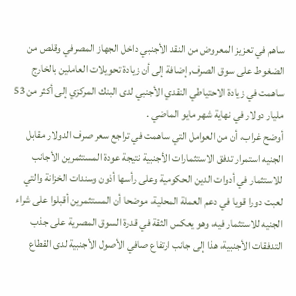ساهم في تعزيز المعروض من النقد الأجنبي داخل الجهاز المصرفي وقلص من الضغوط على سوق الصرف, إضافة إلى أن زيادة تحويلات العاملين بالخارج ساهمت في زيادة الاحتياطي النقدي الأجنبي لدى البنك المركزي إلى أكثر من 53 مليار دولار في نهاية شهر مايو الماضي .
أوضح غراب، أن من العوامل التي ساهمت في تراجع سعر صرف الدولار مقابل الجنيه استمرار تدفق الاستثمارات الأجنبية نتيجة عودة المستثمرين الأجانب للاستثمار في أدوات الدين الحكومية وعلى رأسها أذون وسندات الخزانة والتي لعبت دورا قويا في دعم العملة المحلية، موضحا أن المستثمرين أقبلوا على شراء الجنيه للاستثمار فيه، وهو يعكس الثقة في قدرة السوق المصرية على جذب التدفقات الأجنبية، هذا إلى جانب ارتفاع صافي الأصول الأجنبية لدى القطاع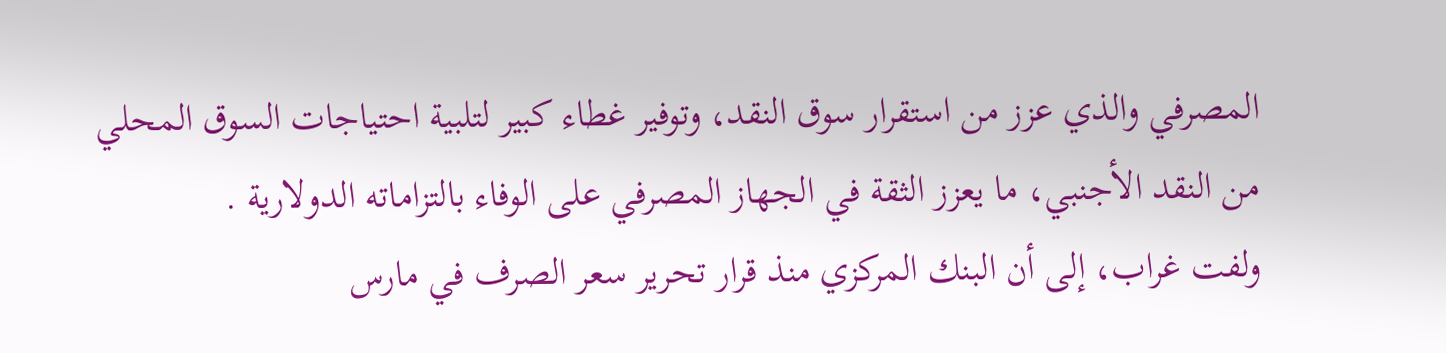المصرفي والذي عزز من استقرار سوق النقد، وتوفير غطاء كبير لتلبية احتياجات السوق المحلي من النقد الأجنبي، ما يعزز الثقة في الجهاز المصرفي على الوفاء بالتزاماته الدولارية .
ولفت غراب، إلى أن البنك المركزي منذ قرار تحرير سعر الصرف في مارس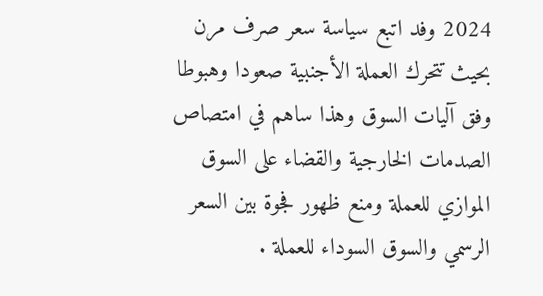2024 وفد اتبع سياسة سعر صرف مرن بحيث تتحرك العملة الأجنبية صعودا وهبوطا وفق آليات السوق وهذا ساهم في امتصاص الصدمات الخارجية والقضاء على السوق الموازي للعملة ومنع ظهور فجوة بين السعر الرسمي والسوق السوداء للعملة .